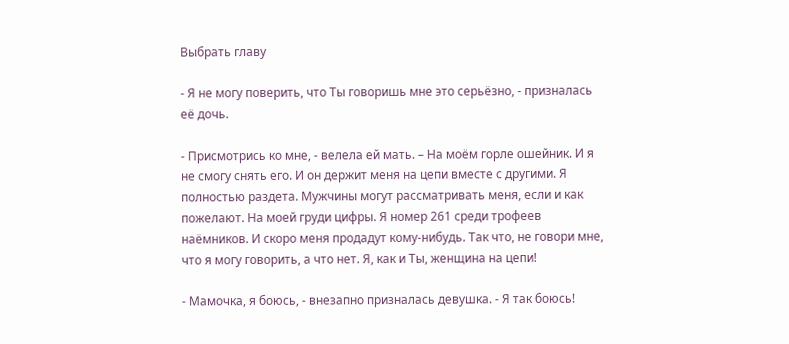Выбрать главу

- Я не могу поверить, что Ты говоришь мне это серьёзно, - призналась её дочь.

- Присмотрись ко мне, - велела ей мать. – На моём горле ошейник. И я не смогу снять его. И он держит меня на цепи вместе с другими. Я полностью раздета. Мужчины могут рассматривать меня, если и как пожелают. На моей груди цифры. Я номер 261 среди трофеев наёмников. И скоро меня продадут кому-нибудь. Так что, не говори мне, что я могу говорить, а что нет. Я, как и Ты, женщина на цепи!

- Мамочка, я боюсь, - внезапно призналась девушка. - Я так боюсь!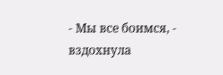- Мы все боимся, - вздохнула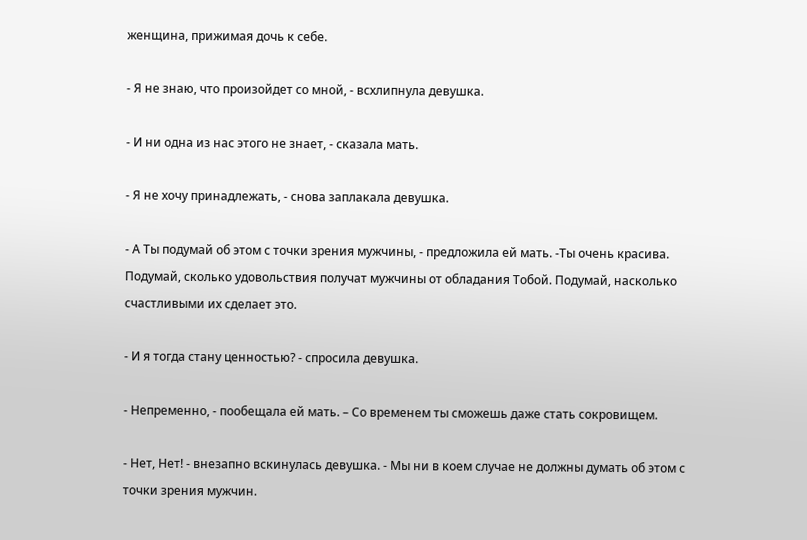женщина, прижимая дочь к себе.

- Я не знаю, что произойдет со мной, - всхлипнула девушка.

- И ни одна из нас этого не знает, - сказала мать.

- Я не хочу принадлежать, - снова заплакала девушка.

- А Ты подумай об этом с точки зрения мужчины, - предложила ей мать. -Ты очень красива. Подумай, сколько удовольствия получат мужчины от обладания Тобой. Подумай, насколько счастливыми их сделает это.

- И я тогда стану ценностью? - спросила девушка.

- Непременно, - пообещала ей мать. – Со временем ты сможешь даже стать сокровищем.

- Нет, Нет! - внезапно вскинулась девушка. - Мы ни в коем случае не должны думать об этом с точки зрения мужчин.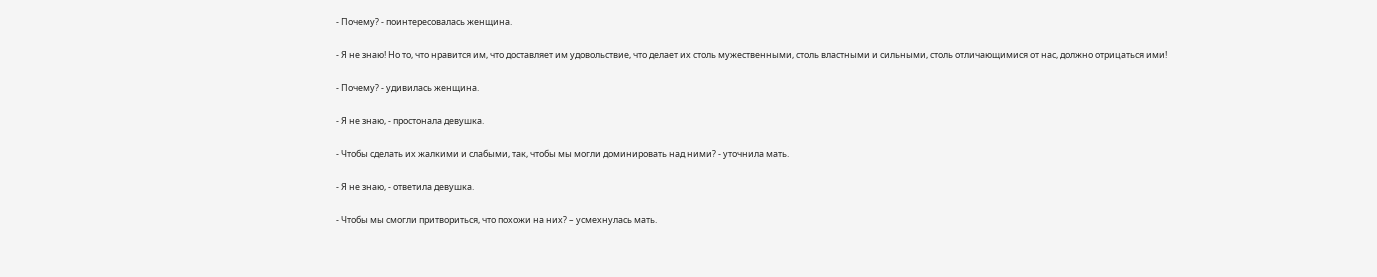- Почему? - поинтересовалась женщина.

- Я не знаю! Но то, что нравится им, что доставляет им удовольствие, что делает их столь мужественными, столь властными и сильными, столь отличающимися от нас, должно отрицаться ими!

- Почему? - удивилась женщина.

- Я не знаю, - простонала девушка.

- Чтобы сделать их жалкими и слабыми, так, чтобы мы могли доминировать над ними? - уточнила мать.

- Я не знаю, - ответила девушка.

- Чтобы мы смогли притвориться, что похожи на них? – усмехнулась мать.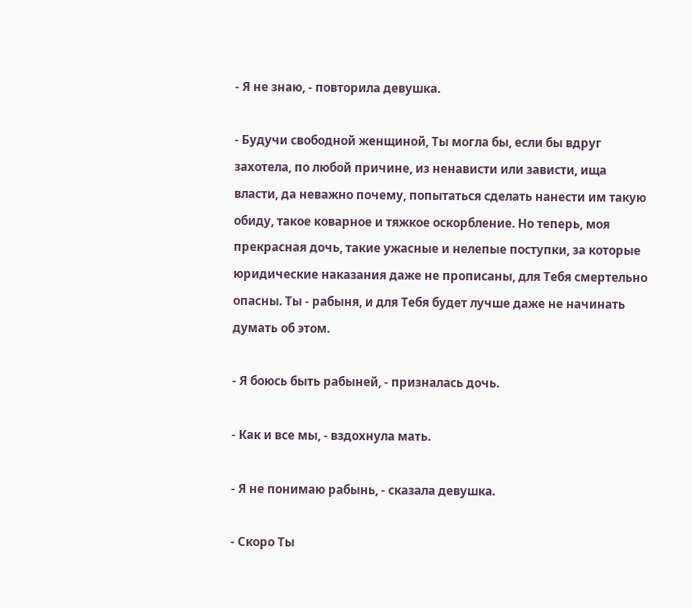- Я не знаю, - повторила девушка.

- Будучи свободной женщиной, Ты могла бы, если бы вдруг захотела, по любой причине, из ненависти или зависти, ища власти, да неважно почему, попытаться сделать нанести им такую обиду, такое коварное и тяжкое оскорбление. Но теперь, моя прекрасная дочь, такие ужасные и нелепые поступки, за которые юридические наказания даже не прописаны, для Тебя смертельно опасны. Ты - рабыня, и для Тебя будет лучше даже не начинать думать об этом.

- Я боюсь быть рабыней, - призналась дочь.

- Как и все мы, - вздохнула мать.

- Я не понимаю рабынь, - сказала девушка.

- Скоро Ты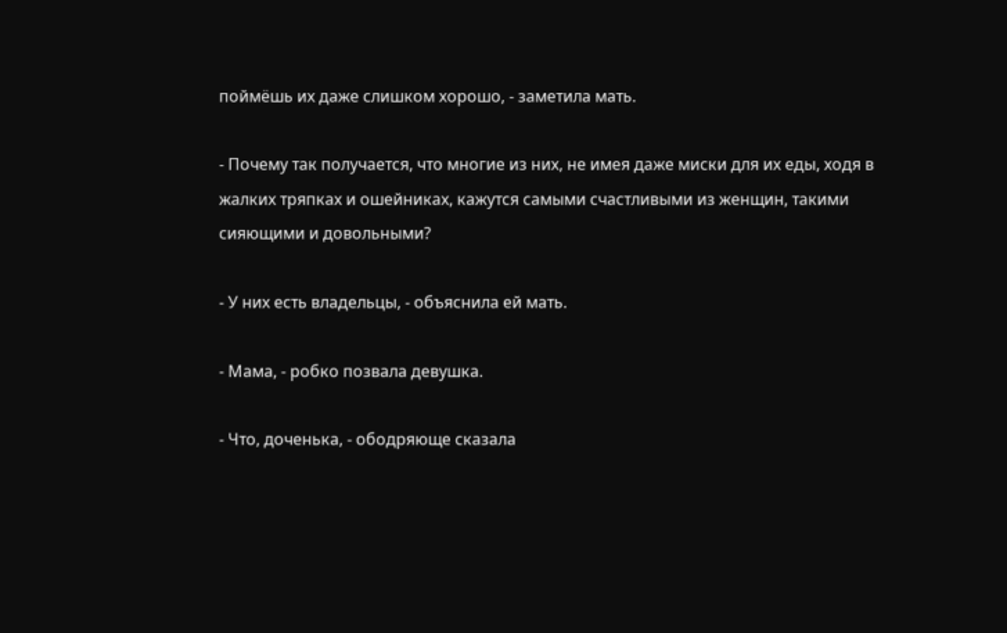поймёшь их даже слишком хорошо, - заметила мать.

- Почему так получается, что многие из них, не имея даже миски для их еды, ходя в жалких тряпках и ошейниках, кажутся самыми счастливыми из женщин, такими сияющими и довольными?

- У них есть владельцы, - объяснила ей мать.

- Мама, - робко позвала девушка.

- Что, доченька, - ободряюще сказала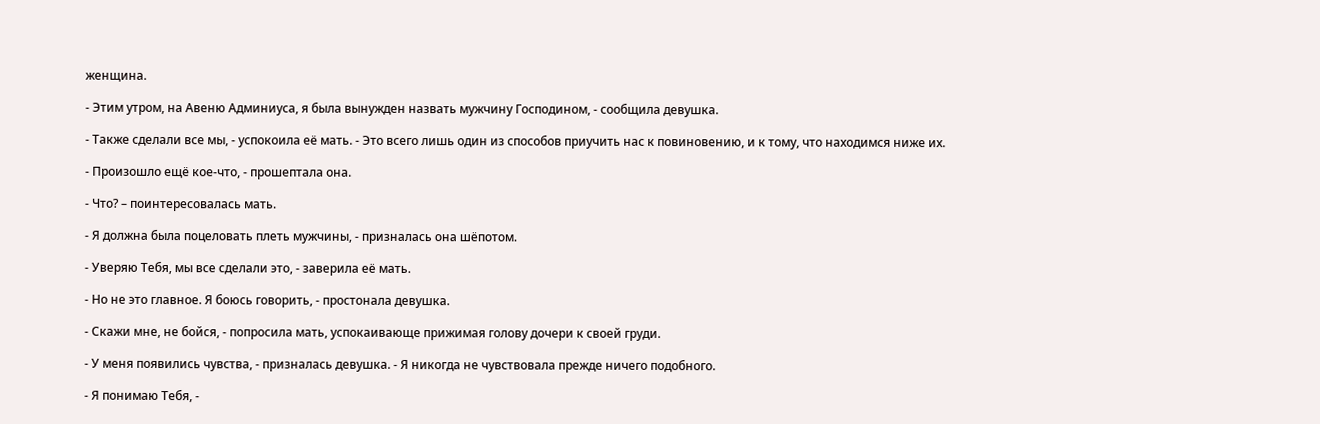женщина.

- Этим утром, на Авеню Админиуса, я была вынужден назвать мужчину Господином, - сообщила девушка.

- Также сделали все мы, - успокоила её мать. - Это всего лишь один из способов приучить нас к повиновению, и к тому, что находимся ниже их.

- Произошло ещё кое-что, - прошептала она.

- Что? – поинтересовалась мать.

- Я должна была поцеловать плеть мужчины, - призналась она шёпотом.

- Уверяю Тебя, мы все сделали это, - заверила её мать.

- Но не это главное. Я боюсь говорить, - простонала девушка.

- Скажи мне, не бойся, - попросила мать, успокаивающе прижимая голову дочери к своей груди.

- У меня появились чувства, - призналась девушка. - Я никогда не чувствовала прежде ничего подобного.

- Я понимаю Тебя, -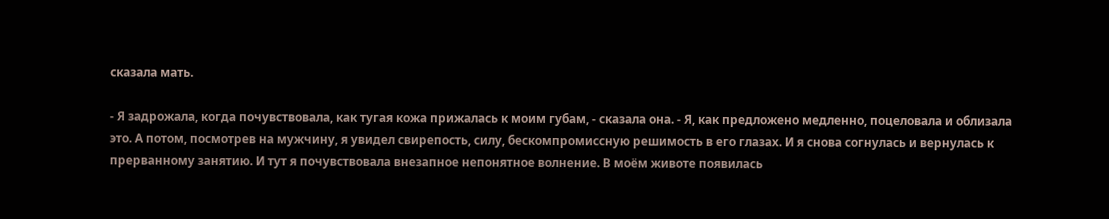сказала мать.

- Я задрожала, когда почувствовала, как тугая кожа прижалась к моим губам, - сказала она. - Я, как предложено медленно, поцеловала и облизала это. А потом, посмотрев на мужчину, я увидел свирепость, силу, бескомпромиссную решимость в его глазах. И я снова согнулась и вернулась к прерванному занятию. И тут я почувствовала внезапное непонятное волнение. В моём животе появилась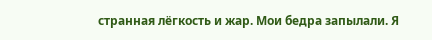странная лёгкость и жар. Мои бедра запылали. Я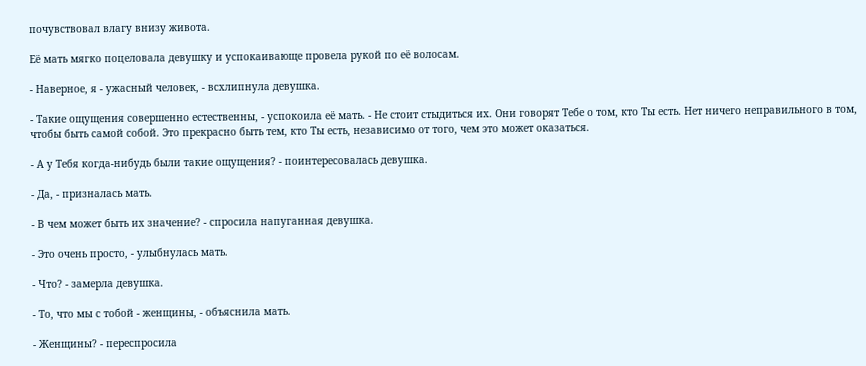почувствовал влагу внизу живота.

Её мать мягко поцеловала девушку и успокаивающе провела рукой по её волосам.

- Наверное, я - ужасный человек, - всхлипнула девушка.

- Такие ощущения совершенно естественны, - успокоила её мать. - Не стоит стыдиться их. Они говорят Тебе о том, кто Ты есть. Нет ничего неправильного в том, чтобы быть самой собой. Это прекрасно быть тем, кто Ты есть, независимо от того, чем это может оказаться.

- А у Тебя когда-нибудь были такие ощущения? - поинтересовалась девушка.

- Да, - призналась мать.

- В чем может быть их значение? - спросила напуганная девушка.

- Это очень просто, - улыбнулась мать.

- Что? - замерла девушка.

- То, что мы с тобой - женщины, - объяснила мать.

- Женщины? - переспросила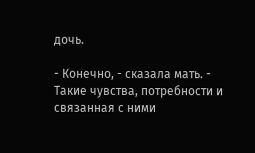дочь.

- Конечно, - сказала мать. - Такие чувства, потребности и связанная с ними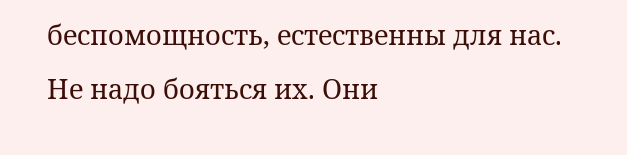беспомощность, естественны для нас. Не надо бояться их. Они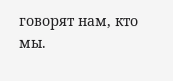говорят нам, кто мы.